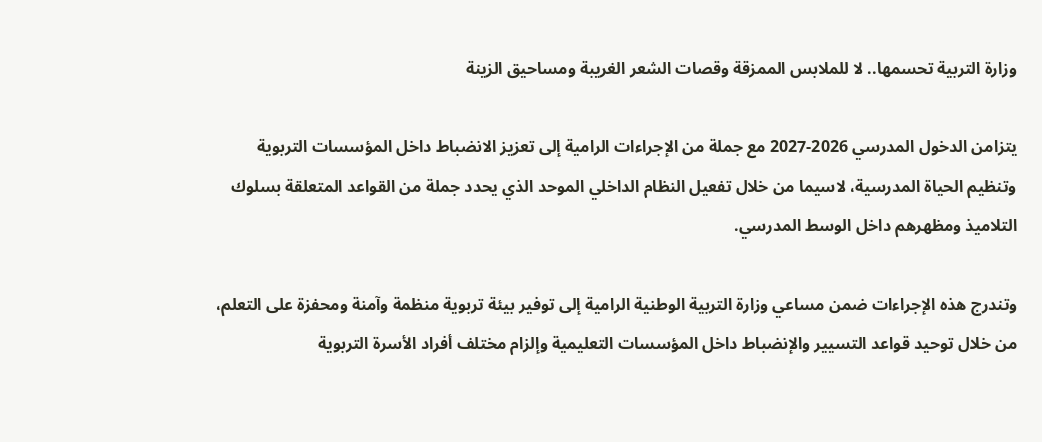وزارة التربية تحسمها.. لا للملابس الممزقة وقصات الشعر الغريبة ومساحيق الزينة

يتزامن الدخول المدرسي 2026-2027 مع جملة من الإجراءات الرامية إلى تعزيز الانضباط داخل المؤسسات التربوية وتنظيم الحياة المدرسية، لاسيما من خلال تفعيل النظام الداخلي الموحد الذي يحدد جملة من القواعد المتعلقة بسلوك التلاميذ ومظهرهم داخل الوسط المدرسي.

وتندرج هذه الإجراءات ضمن مساعي وزارة التربية الوطنية الرامية إلى توفير بيئة تربوية منظمة وآمنة ومحفزة على التعلم، من خلال توحيد قواعد التسيير والإنضباط داخل المؤسسات التعليمية وإلزام مختلف أفراد الأسرة التربوية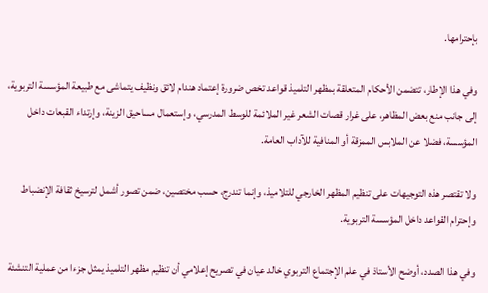بإحترامها.

وفي هذا الإطار، تتضمن الأحكام المتعلقة بمظهر التلميذ قواعد تخص ضرورة إعتماد هندام لائق ونظيف يتماشى مع طبيعة المؤسسة التربوية، إلى جانب منع بعض المظاهر، على غرار قصات الشعر غير الملائمة للوسط المدرسي، وإستعمال مساحيق الزينة، وإرتداء القبعات داخل المؤسسة، فضلا عن الملابس الممزقة أو المنافية للآداب العامة.

ولا تقتصر هذه التوجيهات على تنظيم المظهر الخارجي للتلاميذ، وإنما تندرج، حسب مختصين، ضمن تصور أشمل لترسيخ ثقافة الإنضباط وإحترام القواعد داخل المؤسسة التربوية.

وفي هذا الصدد، أوضح الأستاذ في علم الإجتماع التربوي خالد عيان في تصريح إعلامي أن تنظيم مظهر التلميذ يمثل جزءا من عملية التنشئة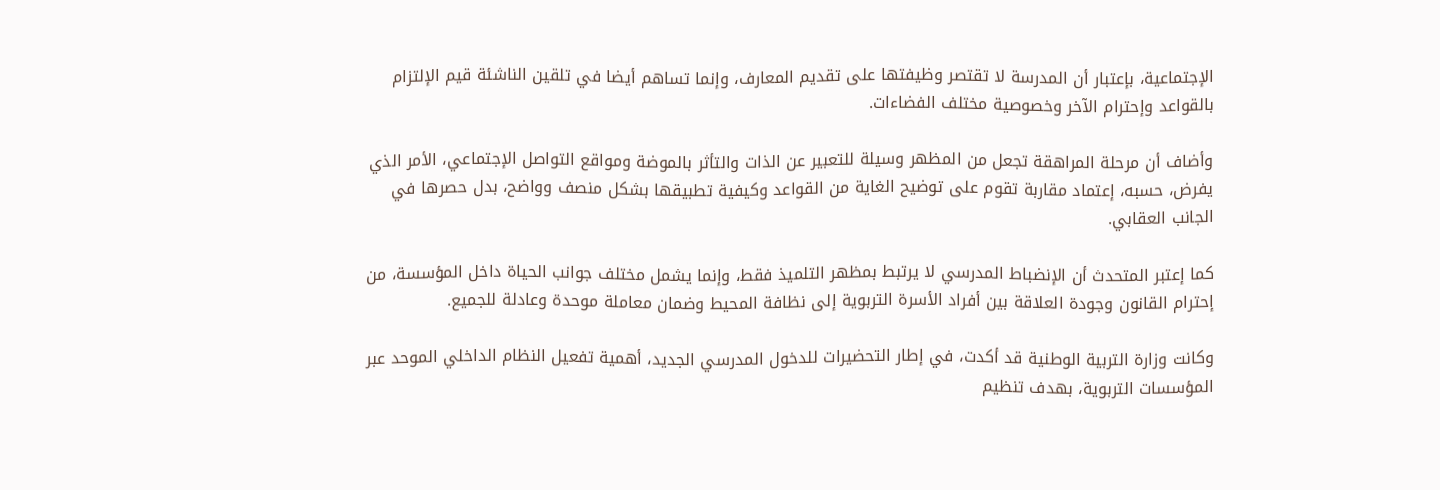الإجتماعية، بإعتبار أن المدرسة لا تقتصر وظيفتها على تقديم المعارف، وإنما تساهم أيضا في تلقين الناشئة قيم الإلتزام بالقواعد وإحترام الآخر وخصوصية مختلف الفضاءات.

وأضاف أن مرحلة المراهقة تجعل من المظهر وسيلة للتعبير عن الذات والتأثر بالموضة ومواقع التواصل الإجتماعي، الأمر الذي يفرض، حسبه، إعتماد مقاربة تقوم على توضيح الغاية من القواعد وكيفية تطبيقها بشكل منصف وواضح، بدل حصرها في الجانب العقابي.

كما إعتبر المتحدث أن الإنضباط المدرسي لا يرتبط بمظهر التلميذ فقط، وإنما يشمل مختلف جوانب الحياة داخل المؤسسة، من إحترام القانون وجودة العلاقة بين أفراد الأسرة التربوية إلى نظافة المحيط وضمان معاملة موحدة وعادلة للجميع.

وكانت وزارة التربية الوطنية قد أكدت، في إطار التحضيرات للدخول المدرسي الجديد، أهمية تفعيل النظام الداخلي الموحد عبر المؤسسات التربوية، بهدف تنظيم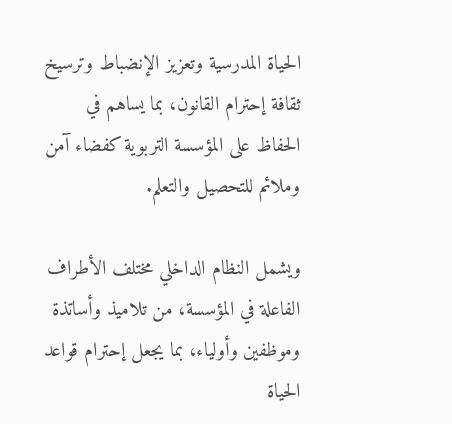الحياة المدرسية وتعزيز الإنضباط وترسيخ ثقافة إحترام القانون، بما يساهم في الحفاظ على المؤسسة التربوية كفضاء آمن وملائم للتحصيل والتعلم.

ويشمل النظام الداخلي مختلف الأطراف الفاعلة في المؤسسة، من تلاميذ وأساتذة وموظفين وأولياء، بما يجعل إحترام قواعد الحياة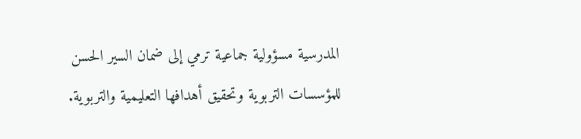المدرسية مسؤولية جماعية ترمي إلى ضمان السير الحسن للمؤسسات التربوية وتحقيق أهدافها التعليمية والتربوية.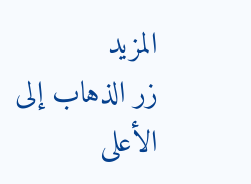المزيد
زر الذهاب إلى الأعلى